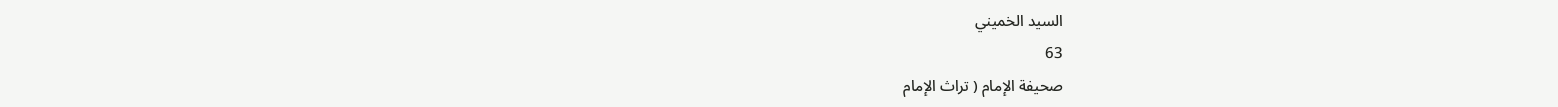السيد الخميني
63
صحيفة الإمام ( تراث الإمام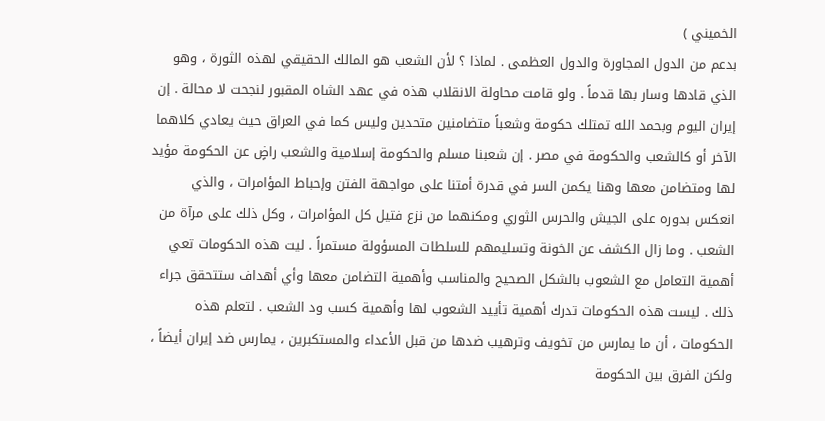الخميني )
بدعم من الدول المجاورة والدول العظمى . لماذا ؟ لأن الشعب هو المالك الحقيقي لهذه الثورة ، وهو الذي قادها وسار بها قدماً . ولو قامت محاولة الانقلاب هذه في عهد الشاه المقبور لنجحت لا محالة . إن إيران اليوم وبحمد الله تمتلك حكومة وشعباً متضامنين متحدين وليس كما في العراق حيث يعادي كلاهما الآخر أو كالشعب والحكومة في مصر . إن شعبنا مسلم والحكومة إسلامية والشعب راضٍ عن الحكومة مؤيد لها ومتضامن معها وهنا يكمن السر في قدرة أمتنا على مواجهة الفتن وإحباط المؤامرات ، والذي انعكس بدوره على الجيش والحرس الثوري ومكنهما من نزع فتيل كل المؤامرات ، وكل ذلك على مرآة من الشعب . وما زال الكشف عن الخونة وتسليمهم للسلطات المسؤولة مستمراً . ليت هذه الحكومات تعي أهمية التعامل مع الشعوب بالشكل الصحيح والمناسب وأهمية التضامن معها وأي أهداف ستتحقق جراء ذلك . ليست هذه الحكومات تدرك أهمية تأييد الشعوب لها وأهمية كسب ود الشعب . لتعلم هذه الحكومات ، أن ما يمارس من تخويف وترهيب ضدها من قبل الأعداء والمستكبرين ، يمارس ضد إيران أيضاً ، ولكن الفرق بين الحكومة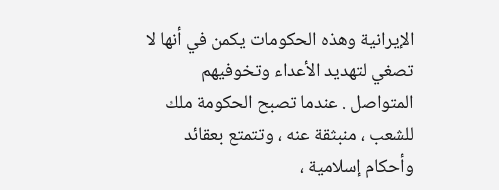الإيرانية وهذه الحكومات يكمن في أنها لا تصغي لتهديد الأعداء وتخوفيهم المتواصل . عندما تصبح الحكومة ملك للشعب ، منبثقة عنه ، وتتمتع بعقائد وأحكام إسلامية ،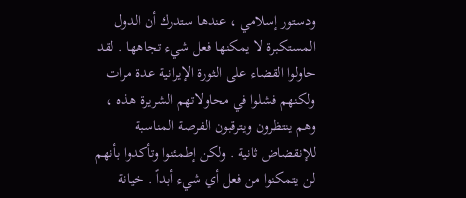ودستور إسلامي ، عندها ستدرك أن الدول المستكبرة لا يمكنها فعل شيء تجاهها . لقد حاولوا القضاء على الثورة الإيرانية عدة مرات ولكنهم فشلوا في محاولاتهم الشريرة هذه ، وهم ينتظرون ويترقبون الفرصة المناسبة للإنقضاض ثانية . ولكن إطمئنوا وتأكدوا بأنهم لن يتمكنوا من فعل أي شيء أبداً . خيانة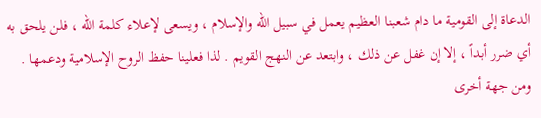الدعاة إلى القومية ما دام شعبنا العظيم يعمل في سبيل الله والإسلام ، ويسعى لإعلاء كلمة الله ، فلن يلحق به أي ضرر أبداً ، إلا إن غفل عن ذلك ، وابتعد عن النهج القويم . لذا فعلينا حفظ الروح الإسلامية ودعمها . ومن جهة أخرى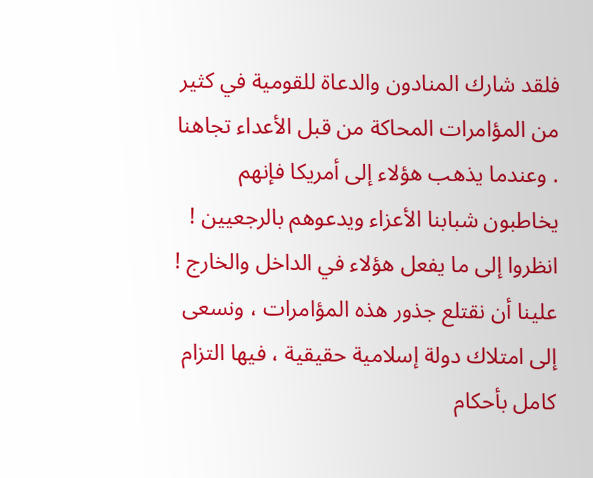فلقد شارك المنادون والدعاة للقومية في كثير من المؤامرات المحاكة من قبل الأعداء تجاهنا . وعندما يذهب هؤلاء إلى أمريكا فإنهم يخاطبون شبابنا الأعزاء ويدعوهم بالرجعيين ! انظروا إلى ما يفعل هؤلاء في الداخل والخارج ! علينا أن نقتلع جذور هذه المؤامرات ، ونسعى إلى امتلاك دولة إسلامية حقيقية ، فيها التزام كامل بأحكام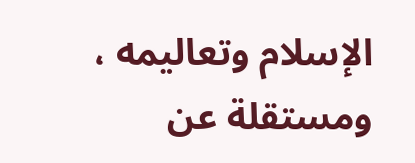الإسلام وتعاليمه ، ومستقلة عن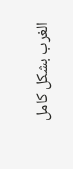الغرب بشكل كامل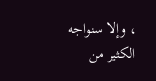، وإلا سنواجه الكثير من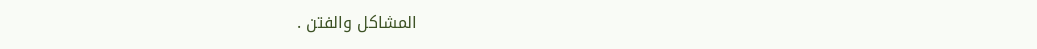المشاكل والفتن .